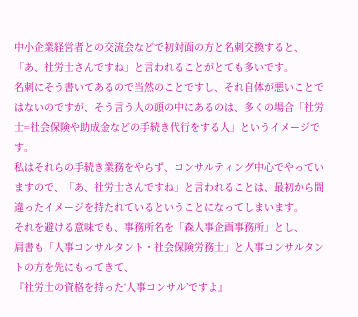中小企業経営者との交流会などで初対面の方と名刺交換すると、「あ、社労士さんですね」と言われることがとても多いです。
名刺にそう書いてあるので当然のことですし、それ自体が悪いことではないのですが、そう言う人の頭の中にあるのは、多くの場合「社労士=社会保険や助成金などの手続き代行をする人」というイメージです。
私はそれらの手続き業務をやらず、コンサルティング中心でやっていますので、「あ、社労士さんですね」と言われることは、最初から間違ったイメージを持たれているということになってしまいます。
それを避ける意味でも、事務所名を「森人事企画事務所」とし、
肩書も「人事コンサルタント・社会保険労務士」と人事コンサルタントの方を先にもってきて、
『社労士の資格を持った‘人事コンサル’ですよ』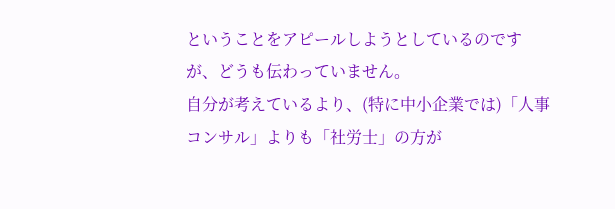ということをアピールしようとしているのですが、どうも伝わっていません。
自分が考えているより、(特に中小企業では)「人事コンサル」よりも「社労士」の方が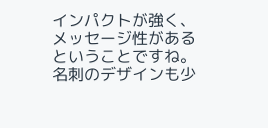インパクトが強く、メッセージ性があるということですね。
名刺のデザインも少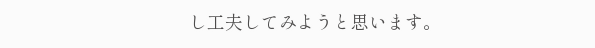し工夫してみようと思います。